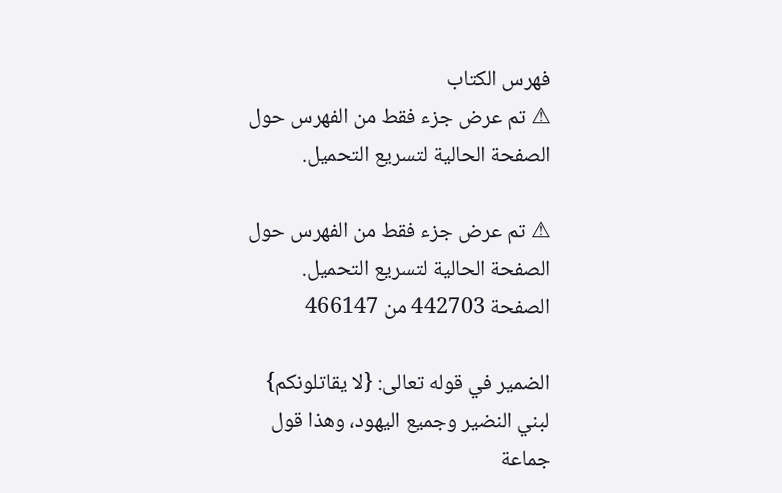فهرس الكتاب
⚠ تم عرض جزء فقط من الفهرس حول الصفحة الحالية لتسريع التحميل.

⚠ تم عرض جزء فقط من الفهرس حول الصفحة الحالية لتسريع التحميل.
الصفحة 442703 من 466147

الضمير في قوله تعالى: {لا يقاتلونكم} لبني النضير وجميع اليهود، وهذا قول جماعة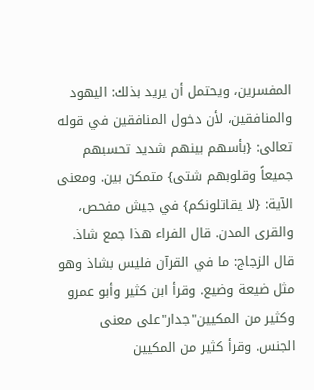المفسرين، ويحتمل أن يريد بذلك: اليهود والمنافقين، لأن دخول المنافقين في قوله تعالى: {بأسهم بينهم شديد تحسبهم جميعاً وقلوبهم شتى} متمكن بين. ومعنى الآية: {لا يقاتلونكم} في جيش مفحص، والقرى المدن. قال الفراء هذا جمع شاذ. قال الزجاج: ما في القرآن فليس بشاذ وهو مثل ضيعة وضيع. وقرأ ابن كثير وأبو عمرو وكثير من المكيين"جدار"على معنى الجنس. وقرأ كثير من المكيين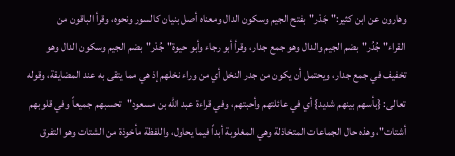وهارون عن ابن كثير:"جَدْر"بفتح الجيم وسكون الدال ومعناه أصل بنيان كالسور ونحوه، وقرأ الباقون من القراء"جُدُر"بضم الجيم والدال وهو جمع جدار، وقرأ أبو رجاء وأبو حيوة"جُدْر"بضم الجيم وسكون الدال وهو تخفيف في جمع جدار، ويحتمل أن يكون من جدر النخل أي من وراء نخلهم إذ هي مما يتقى به عند المضايقة، وقوله تعالى: {بأسهم بينهم شديد} أي في عائلتهم وأحبتهم، وفي قراءة عبد الله بن مسعود"تحسبهم جميعاً وفي قلوبهم أشتات"، وهذه حال الجماعات المتخاذلة وهي المغلوبة أبداً فيما يحاول، واللفظة مأخوذة من الشتات وهو التفرق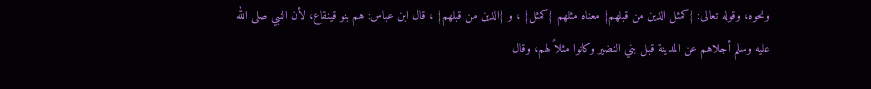ونحوه، وقوله تعالى: {كمثل الذين من قبلهم} معناه مثلهم {كمثل} ، و {الذين من قبلهم} ، قال ابن عباس: هم بنو قينقاع، لأن النبي صلى الله عليه وسلم أجلاهم عن المدينة قبل بني النضير وكانوا مثلاً لهم، وقال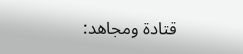قتادة ومجاهد: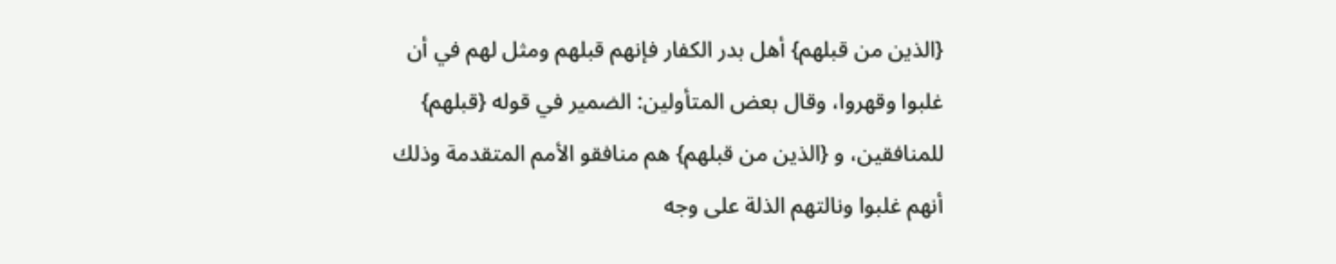{الذين من قبلهم} أهل بدر الكفار فإنهم قبلهم ومثل لهم في أن غلبوا وقهروا، وقال بعض المتأولين: الضمير في قوله {قبلهم} للمنافقين، و {الذين من قبلهم} هم منافقو الأمم المتقدمة وذلك أنهم غلبوا ونالتهم الذلة على وجه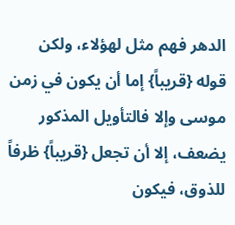الدهر فهم مثل لهؤلاء، ولكن قوله {قريباً} إما أن يكون في زمن موسى وإلا فالتأويل المذكور يضعف، إلا أن تجعل {قريباً} ظرفاً للذوق، فيكون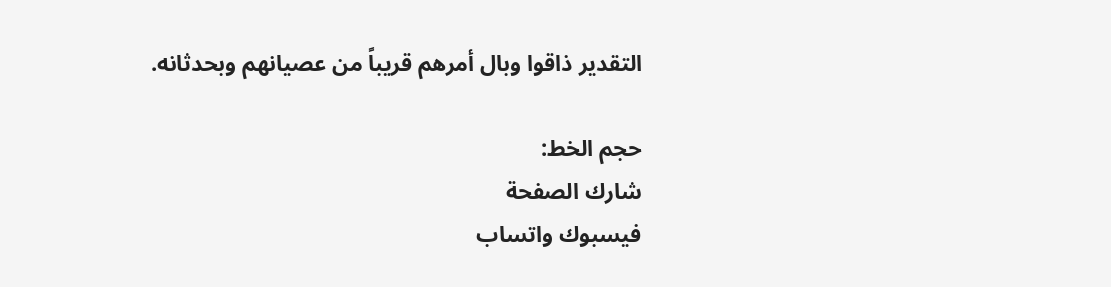التقدير ذاقوا وبال أمرهم قريباً من عصيانهم وبحدثانه.

حجم الخط:
شارك الصفحة
فيسبوك واتساب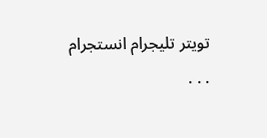تويتر تليجرام انستجرام
. . .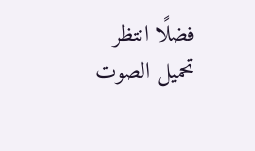فضلًا انتظر تحميل الصوت